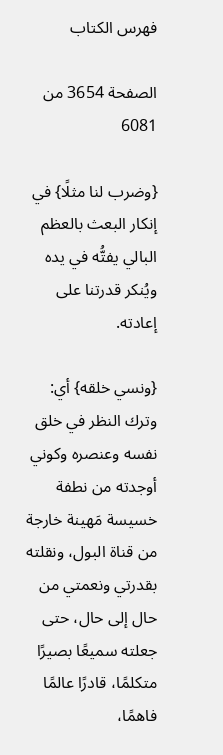فهرس الكتاب

الصفحة 3654 من 6081

{وضرب لنا مثلًا} في إنكار البعث بالعظم البالي يفتُّه في يده ويُنكر قدرتنا على إعادته.

{ونسي خلقه} أي: وترك النظر في خلق نفسه وعنصره وكوني أوجدته من نطفة خسيسة مَهينة خارجة من قناة البول، ونقلته بقدرتي ونعمتي من حال إلى حال، حتى جعلته سميعًا بصيرًا متكلمًا، قادرًا عالمًا فاهمًا،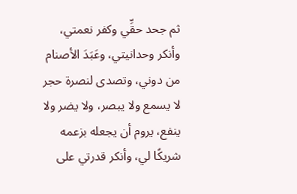ثم جحد حقِّي وكفر نعمتي، وأنكر وحدانيتي، وعَبَدَ الأصنام من دوني، وتصدى لنصرة حجر لا يسمع ولا يبصر، ولا يضر ولا ينفع، يروم أن يجعله بزعمه شريكًا لي، وأنكر قدرتي على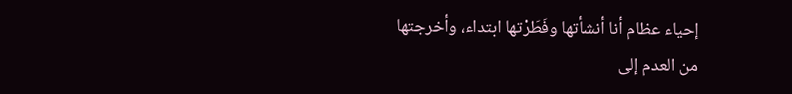إحياء عظام أنا أنشأتها وفَطَرْتها ابتداء، وأخرجتها من العدم إلى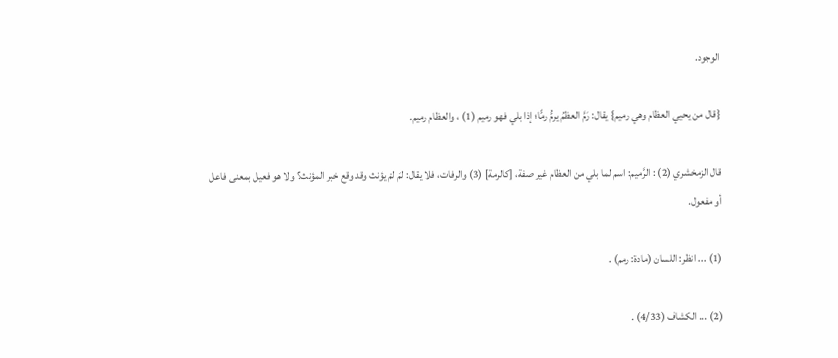الوجود.

{قال من يحيي العظام وهي رميم} يقال: رَمَّ العظمُ يرمُّ رمًّا؛ إذا بلي فهو رميم (1) ، والعظام رميم.

قال الزمخشري (2) : الرَّميم: اسم لما بلي من العظام غير صفة، [كالرمة] (3) والرفات، فلا يقال: لمَ لمْ يؤنث وقد وقع خبر المؤنث؟ ولا هو فعيل بمعنى فاعل أو مفعول.

(1) ... انظر: اللسان (مادة: رمم) .

(2) ... الكشاف (4/33) .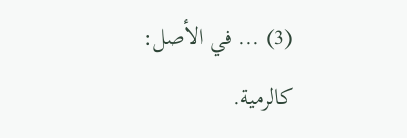(3) ... في الأصل: كالرمية.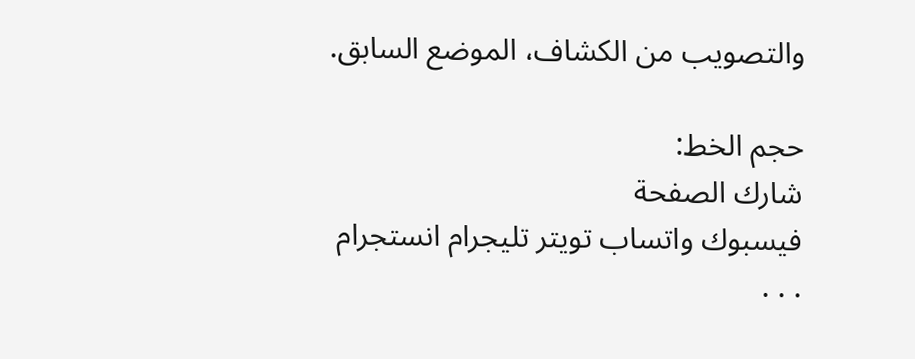والتصويب من الكشاف، الموضع السابق.

حجم الخط:
شارك الصفحة
فيسبوك واتساب تويتر تليجرام انستجرام
. . .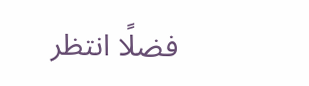فضلًا انتظر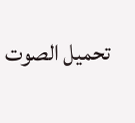تحميل الصوت